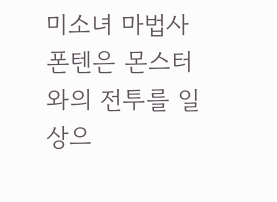미소녀 마법사 폰텐은 몬스터와의 전투를 일상으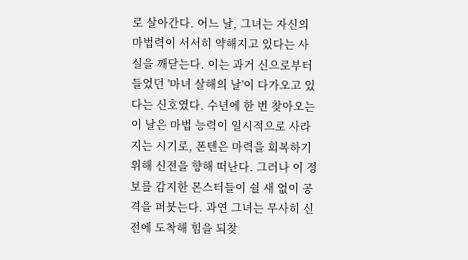로 살아간다. 어느 날, 그녀는 자신의 마법력이 서서히 약해지고 있다는 사실을 깨닫는다. 이는 과거 신으로부터 들었던 '마녀 살해의 날'이 다가오고 있다는 신호였다. 수년에 한 번 찾아오는 이 날은 마법 능력이 일시적으로 사라지는 시기로, 폰텐은 마력을 회복하기 위해 신전을 향해 떠난다. 그러나 이 정보를 감지한 몬스터들이 쉴 새 없이 공격을 퍼붓는다. 과연 그녀는 무사히 신전에 도착해 힘을 되찾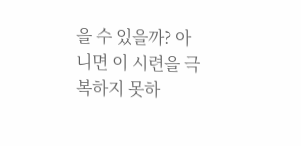을 수 있을까? 아니면 이 시련을 극복하지 못하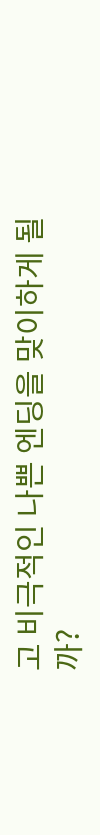고 비극적인 나쁜 엔딩을 맞이하게 될까?